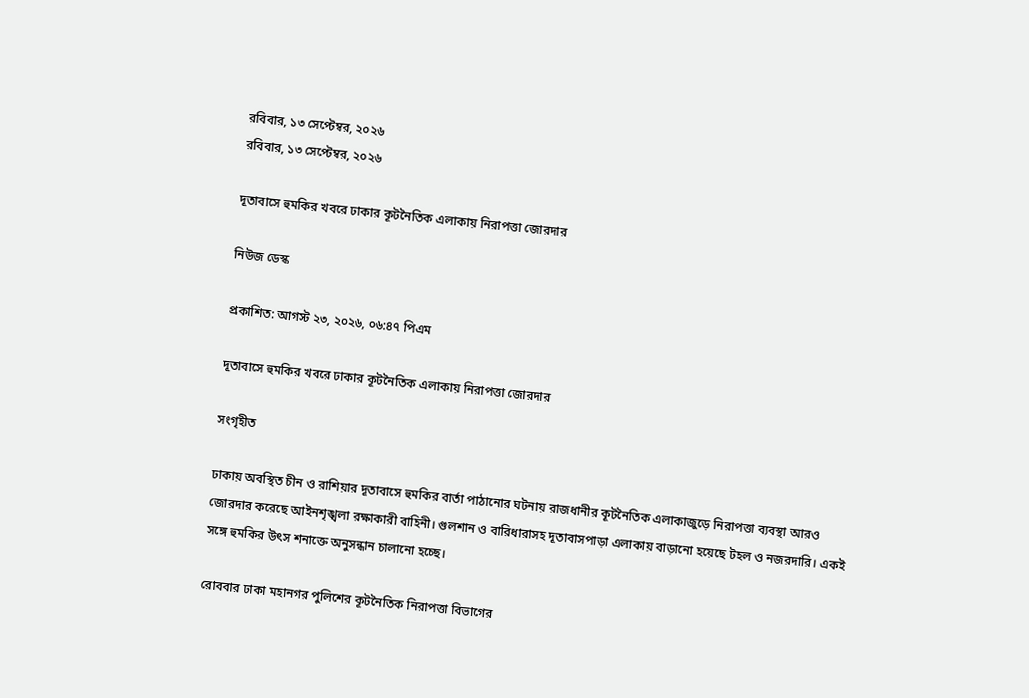রবিবার, ১৩ সেপ্টেম্বর, ২০২৬
রবিবার, ১৩ সেপ্টেম্বর, ২০২৬

দূতাবাসে হুমকির খবরে ঢাকার কূটনৈতিক এলাকায় নিরাপত্তা জোরদার

নিউজ ডেস্ক

প্রকাশিত: আগস্ট ২৩, ২০২৬, ০৬:৪৭ পিএম

দূতাবাসে হুমকির খবরে ঢাকার কূটনৈতিক এলাকায় নিরাপত্তা জোরদার

সংগৃহীত

ঢাকায় অবস্থিত চীন ও রাশিয়ার দূতাবাসে হুমকির বার্তা পাঠানোর ঘটনায় রাজধানীর কূটনৈতিক এলাকাজুড়ে নিরাপত্তা ব্যবস্থা আরও জোরদার করেছে আইনশৃঙ্খলা রক্ষাকারী বাহিনী। গুলশান ও বারিধারাসহ দূতাবাসপাড়া এলাকায় বাড়ানো হয়েছে টহল ও নজরদারি। একই সঙ্গে হুমকির উৎস শনাক্তে অনুসন্ধান চালানো হচ্ছে।

রোববার ঢাকা মহানগর পুলিশের কূটনৈতিক নিরাপত্তা বিভাগের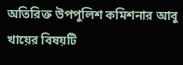অতিরিক্ত উপপুলিশ কমিশনার আবু খায়ের বিষয়টি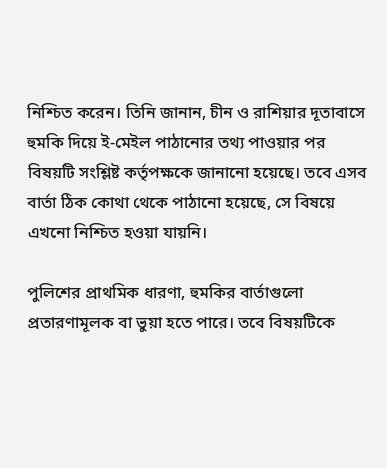নিশ্চিত করেন। তিনি জানান, চীন ও রাশিয়ার দূতাবাসে হুমকি দিয়ে ই-মেইল পাঠানোর তথ্য পাওয়ার পর বিষয়টি সংশ্লিষ্ট কর্তৃপক্ষকে জানানো হয়েছে। তবে এসব বার্তা ঠিক কোথা থেকে পাঠানো হয়েছে, সে বিষয়ে এখনো নিশ্চিত হওয়া যায়নি।

পুলিশের প্রাথমিক ধারণা, হুমকির বার্তাগুলো প্রতারণামূলক বা ভুয়া হতে পারে। তবে বিষয়টিকে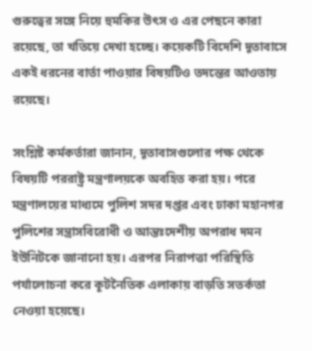গুরুত্বের সঙ্গে নিয়ে হুমকির উৎস ও এর পেছনে কারা রয়েছে, তা খতিয়ে দেখা হচ্ছে। কয়েকটি বিদেশি দূতাবাসে একই ধরনের বার্তা পাওয়ার বিষয়টিও তদন্তের আওতায় রয়েছে।

সংশ্লিষ্ট কর্মকর্তারা জানান, দূতাবাসগুলোর পক্ষ থেকে বিষয়টি পররাষ্ট্র মন্ত্রণালয়কে অবহিত করা হয়। পরে মন্ত্রণালয়ের মাধ্যমে পুলিশ সদর দপ্তর এবং ঢাকা মহানগর পুলিশের সন্ত্রাসবিরোধী ও আন্তঃদেশীয় অপরাধ দমন ইউনিটকে জানানো হয়। এরপর নিরাপত্তা পরিস্থিতি পর্যালোচনা করে কূটনৈতিক এলাকায় বাড়তি সতর্কতা নেওয়া হয়েছে।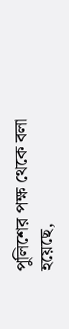পুলিশের পক্ষ থেকে বলা হয়েছে,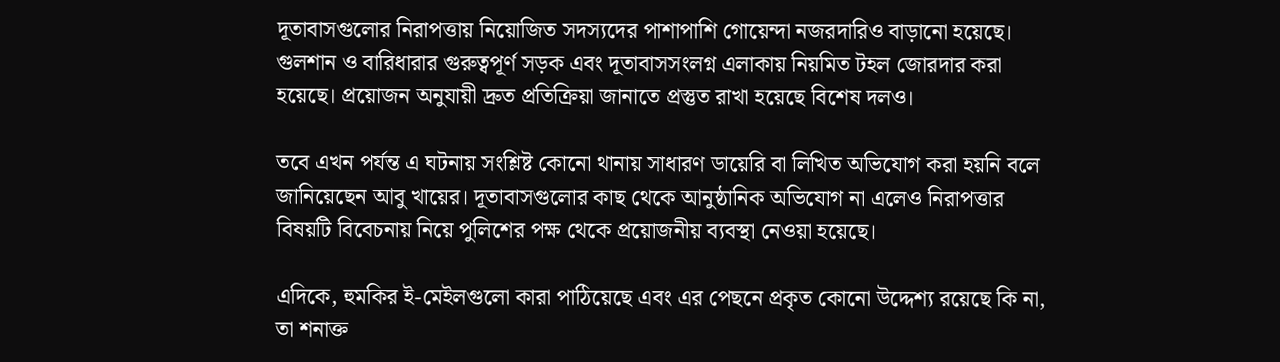দূতাবাসগুলোর নিরাপত্তায় নিয়োজিত সদস্যদের পাশাপাশি গোয়েন্দা নজরদারিও বাড়ানো হয়েছে। গুলশান ও বারিধারার গুরুত্বপূর্ণ সড়ক এবং দূতাবাসসংলগ্ন এলাকায় নিয়মিত টহল জোরদার করা হয়েছে। প্রয়োজন অনুযায়ী দ্রুত প্রতিক্রিয়া জানাতে প্রস্তুত রাখা হয়েছে বিশেষ দলও।

তবে এখন পর্যন্ত এ ঘটনায় সংশ্লিষ্ট কোনো থানায় সাধারণ ডায়েরি বা লিখিত অভিযোগ করা হয়নি বলে জানিয়েছেন আবু খায়ের। দূতাবাসগুলোর কাছ থেকে আনুষ্ঠানিক অভিযোগ না এলেও নিরাপত্তার বিষয়টি বিবেচনায় নিয়ে পুলিশের পক্ষ থেকে প্রয়োজনীয় ব্যবস্থা নেওয়া হয়েছে।

এদিকে, হুমকির ই-মেইলগুলো কারা পাঠিয়েছে এবং এর পেছনে প্রকৃত কোনো উদ্দেশ্য রয়েছে কি না, তা শনাক্ত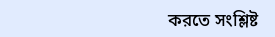করতে সংশ্লিষ্ট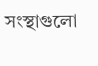সংস্থাগুলো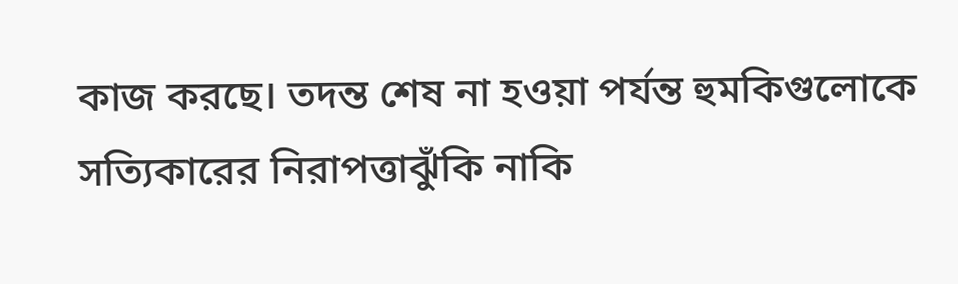কাজ করছে। তদন্ত শেষ না হওয়া পর্যন্ত হুমকিগুলোকে সত্যিকারের নিরাপত্তাঝুঁকি নাকি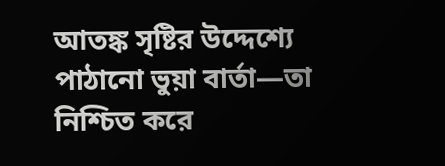আতঙ্ক সৃষ্টির উদ্দেশ্যে পাঠানো ভুয়া বার্তা—তা নিশ্চিত করে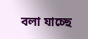বলা যাচ্ছে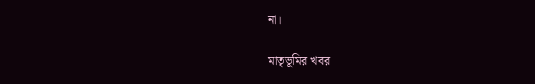না।

মাতৃভূমির খবর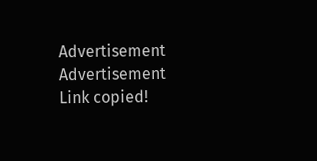Advertisement
Advertisement
Link copied!